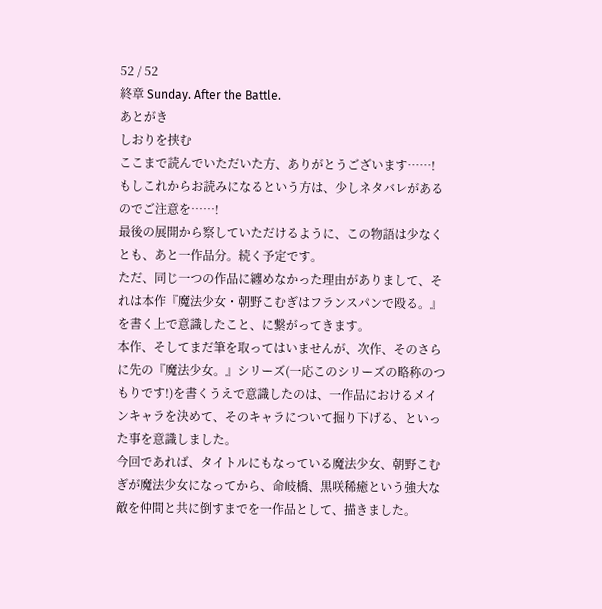52 / 52
終章 Sunday. After the Battle.
あとがき
しおりを挟む
ここまで読んでいただいた方、ありがとうございます……!
もしこれからお読みになるという方は、少しネタバレがあるのでご注意を……!
最後の展開から察していただけるように、この物語は少なくとも、あと一作品分。続く予定です。
ただ、同じ一つの作品に纏めなかった理由がありまして、それは本作『魔法少女・朝野こむぎはフランスパンで殴る。』を書く上で意識したこと、に繋がってきます。
本作、そしてまだ筆を取ってはいませんが、次作、そのさらに先の『魔法少女。』シリーズ(一応このシリーズの略称のつもりです!)を書くうえで意識したのは、一作品におけるメインキャラを決めて、そのキャラについて掘り下げる、といった事を意識しました。
今回であれば、タイトルにもなっている魔法少女、朝野こむぎが魔法少女になってから、命岐橋、黒咲稀癒という強大な敵を仲間と共に倒すまでを一作品として、描きました。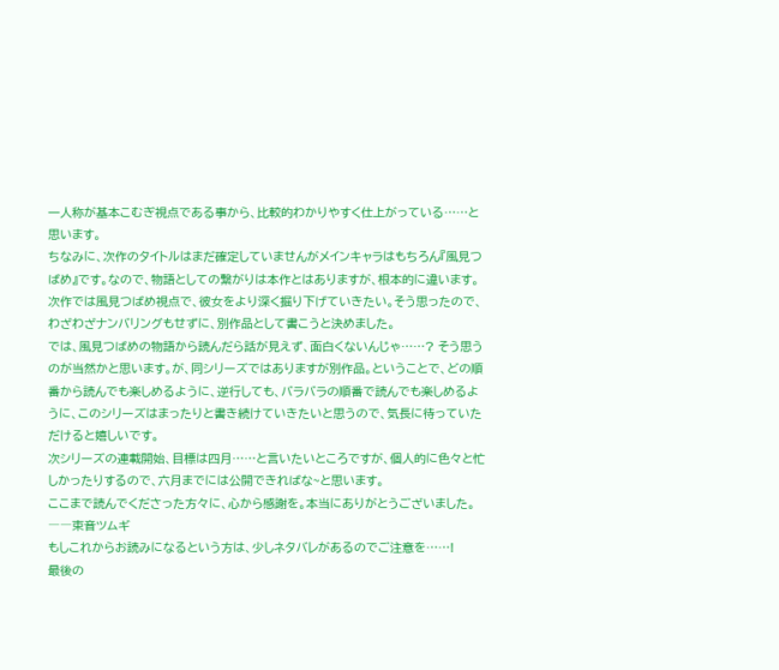一人称が基本こむぎ視点である事から、比較的わかりやすく仕上がっている……と思います。
ちなみに、次作のタイトルはまだ確定していませんがメインキャラはもちろん『風見つばめ』です。なので、物語としての繋がりは本作とはありますが、根本的に違います。
次作では風見つばめ視点で、彼女をより深く掘り下げていきたい。そう思ったので、わざわざナンバリングもせずに、別作品として書こうと決めました。
では、風見つばめの物語から読んだら話が見えず、面白くないんじゃ……? そう思うのが当然かと思います。が、同シリーズではありますが別作品。ということで、どの順番から読んでも楽しめるように、逆行しても、バラバラの順番で読んでも楽しめるように、このシリーズはまったりと書き続けていきたいと思うので、気長に待っていただけると嬉しいです。
次シリーズの連載開始、目標は四月……と言いたいところですが、個人的に色々と忙しかったりするので、六月までには公開できればな~と思います。
ここまで読んでくださった方々に、心から感謝を。本当にありがとうございました。――束音ツムギ
もしこれからお読みになるという方は、少しネタバレがあるのでご注意を……!
最後の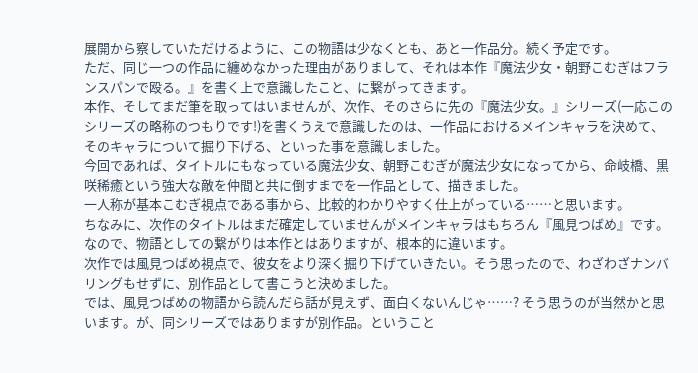展開から察していただけるように、この物語は少なくとも、あと一作品分。続く予定です。
ただ、同じ一つの作品に纏めなかった理由がありまして、それは本作『魔法少女・朝野こむぎはフランスパンで殴る。』を書く上で意識したこと、に繋がってきます。
本作、そしてまだ筆を取ってはいませんが、次作、そのさらに先の『魔法少女。』シリーズ(一応このシリーズの略称のつもりです!)を書くうえで意識したのは、一作品におけるメインキャラを決めて、そのキャラについて掘り下げる、といった事を意識しました。
今回であれば、タイトルにもなっている魔法少女、朝野こむぎが魔法少女になってから、命岐橋、黒咲稀癒という強大な敵を仲間と共に倒すまでを一作品として、描きました。
一人称が基本こむぎ視点である事から、比較的わかりやすく仕上がっている……と思います。
ちなみに、次作のタイトルはまだ確定していませんがメインキャラはもちろん『風見つばめ』です。なので、物語としての繋がりは本作とはありますが、根本的に違います。
次作では風見つばめ視点で、彼女をより深く掘り下げていきたい。そう思ったので、わざわざナンバリングもせずに、別作品として書こうと決めました。
では、風見つばめの物語から読んだら話が見えず、面白くないんじゃ……? そう思うのが当然かと思います。が、同シリーズではありますが別作品。ということ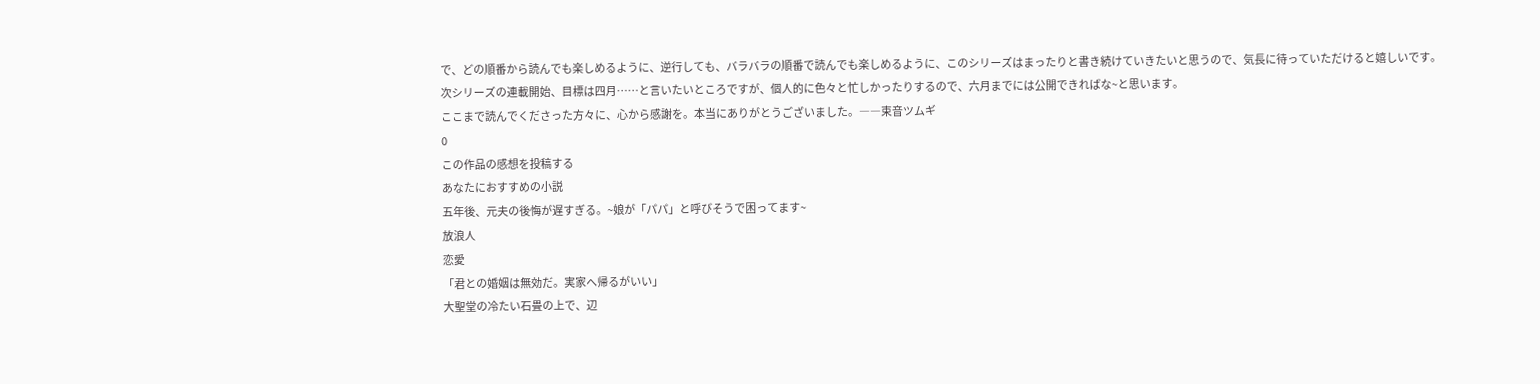で、どの順番から読んでも楽しめるように、逆行しても、バラバラの順番で読んでも楽しめるように、このシリーズはまったりと書き続けていきたいと思うので、気長に待っていただけると嬉しいです。
次シリーズの連載開始、目標は四月……と言いたいところですが、個人的に色々と忙しかったりするので、六月までには公開できればな~と思います。
ここまで読んでくださった方々に、心から感謝を。本当にありがとうございました。――束音ツムギ
0
この作品の感想を投稿する
あなたにおすすめの小説
五年後、元夫の後悔が遅すぎる。~娘が「パパ」と呼びそうで困ってます~
放浪人
恋愛
「君との婚姻は無効だ。実家へ帰るがいい」
大聖堂の冷たい石畳の上で、辺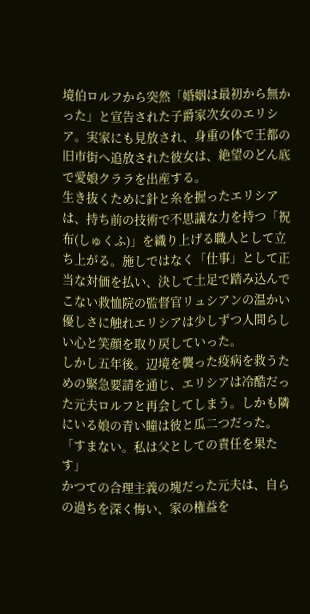境伯ロルフから突然「婚姻は最初から無かった」と宣告された子爵家次女のエリシア。実家にも見放され、身重の体で王都の旧市街へ追放された彼女は、絶望のどん底で愛娘クララを出産する。
生き抜くために針と糸を握ったエリシアは、持ち前の技術で不思議な力を持つ「祝布(しゅくふ)」を織り上げる職人として立ち上がる。施しではなく「仕事」として正当な対価を払い、決して土足で踏み込んでこない救恤院の監督官リュシアンの温かい優しさに触れエリシアは少しずつ人間らしい心と笑顔を取り戻していった。
しかし五年後。辺境を襲った疫病を救うための緊急要請を通じ、エリシアは冷酷だった元夫ロルフと再会してしまう。しかも隣にいる娘の青い瞳は彼と瓜二つだった。
「すまない。私は父としての責任を果たす」
かつての合理主義の塊だった元夫は、自らの過ちを深く悔い、家の権益を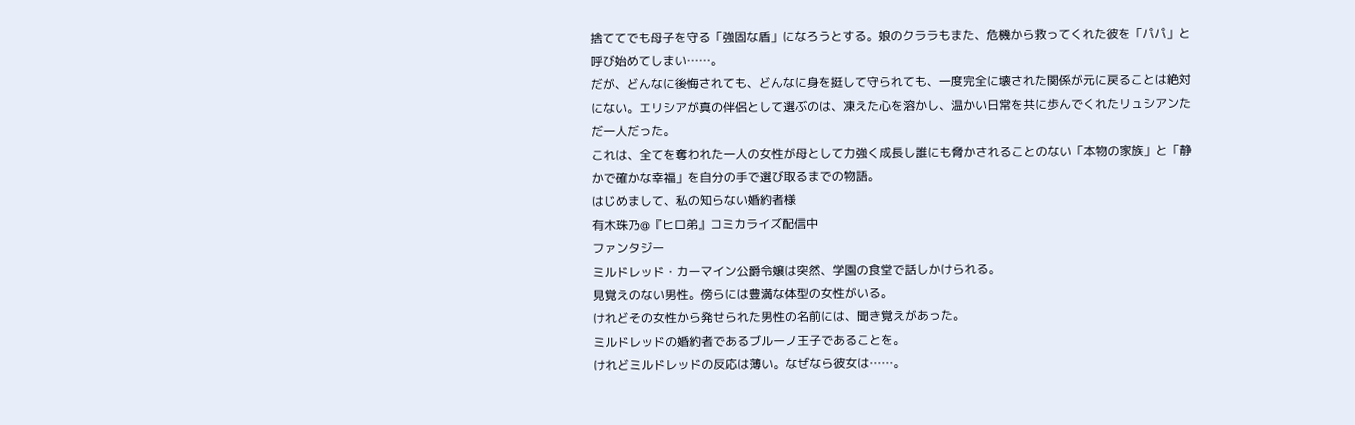捨ててでも母子を守る「強固な盾」になろうとする。娘のクララもまた、危機から救ってくれた彼を「パパ」と呼び始めてしまい……。
だが、どんなに後悔されても、どんなに身を挺して守られても、一度完全に壊された関係が元に戻ることは絶対にない。エリシアが真の伴侶として選ぶのは、凍えた心を溶かし、温かい日常を共に歩んでくれたリュシアンただ一人だった。
これは、全てを奪われた一人の女性が母として力強く成長し誰にも脅かされることのない「本物の家族」と「静かで確かな幸福」を自分の手で選び取るまでの物語。
はじめまして、私の知らない婚約者様
有木珠乃@『ヒロ弟』コミカライズ配信中
ファンタジー
ミルドレッド・カーマイン公爵令嬢は突然、学園の食堂で話しかけられる。
見覚えのない男性。傍らには豊満な体型の女性がいる。
けれどその女性から発せられた男性の名前には、聞き覚えがあった。
ミルドレッドの婚約者であるブルーノ王子であることを。
けれどミルドレッドの反応は薄い。なぜなら彼女は……。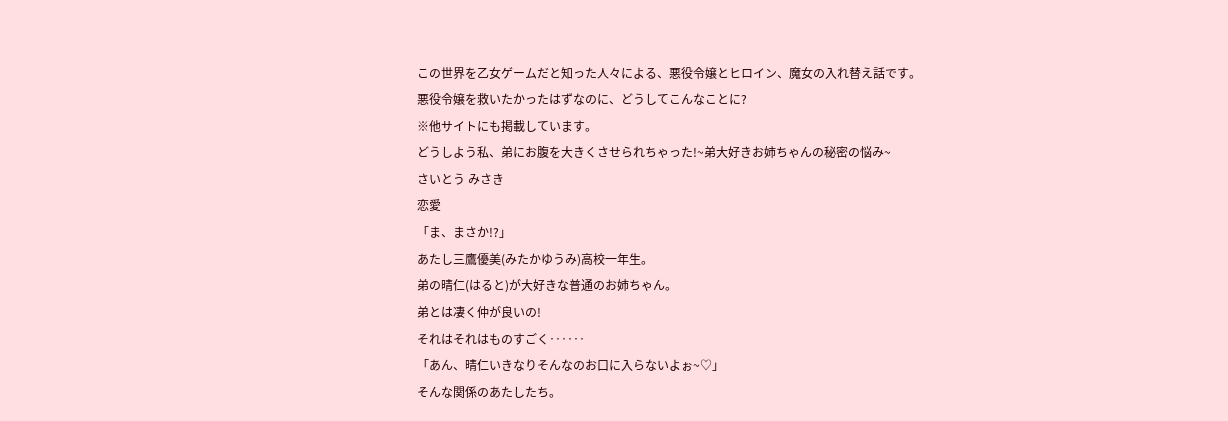この世界を乙女ゲームだと知った人々による、悪役令嬢とヒロイン、魔女の入れ替え話です。
悪役令嬢を救いたかったはずなのに、どうしてこんなことに?
※他サイトにも掲載しています。
どうしよう私、弟にお腹を大きくさせられちゃった!~弟大好きお姉ちゃんの秘密の悩み~
さいとう みさき
恋愛
「ま、まさか!?」
あたし三鷹優美(みたかゆうみ)高校一年生。
弟の晴仁(はると)が大好きな普通のお姉ちゃん。
弟とは凄く仲が良いの!
それはそれはものすごく‥‥‥
「あん、晴仁いきなりそんなのお口に入らないよぉ~♡」
そんな関係のあたしたち。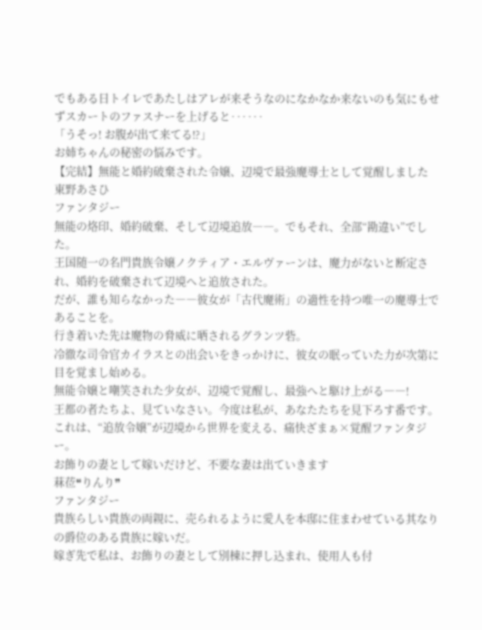でもある日トイレであたしはアレが来そうなのになかなか来ないのも気にもせずスカートのファスナーを上げると‥‥‥
「うそっ! お腹が出て来てる!?」
お姉ちゃんの秘密の悩みです。
【完結】無能と婚約破棄された令嬢、辺境で最強魔導士として覚醒しました
東野あさひ
ファンタジー
無能の烙印、婚約破棄、そして辺境追放――。でもそれ、全部“勘違い”でした。
王国随一の名門貴族令嬢ノクティア・エルヴァーンは、魔力がないと断定され、婚約を破棄されて辺境へと追放された。
だが、誰も知らなかった――彼女が「古代魔術」の適性を持つ唯一の魔導士であることを。
行き着いた先は魔物の脅威に晒されるグランツ砦。
冷徹な司令官カイラスとの出会いをきっかけに、彼女の眠っていた力が次第に目を覚まし始める。
無能令嬢と嘲笑された少女が、辺境で覚醒し、最強へと駆け上がる――!
王都の者たちよ、見ていなさい。今度は私が、あなたたちを見下ろす番です。
これは、“追放令嬢”が辺境から世界を変える、痛快ざまぁ×覚醒ファンタジー。
お飾りの妻として嫁いだけど、不要な妻は出ていきます
菻莅❝りんり❞
ファンタジー
貴族らしい貴族の両親に、売られるように愛人を本邸に住まわせている其なりの爵位のある貴族に嫁いだ。
嫁ぎ先で私は、お飾りの妻として別棟に押し込まれ、使用人も付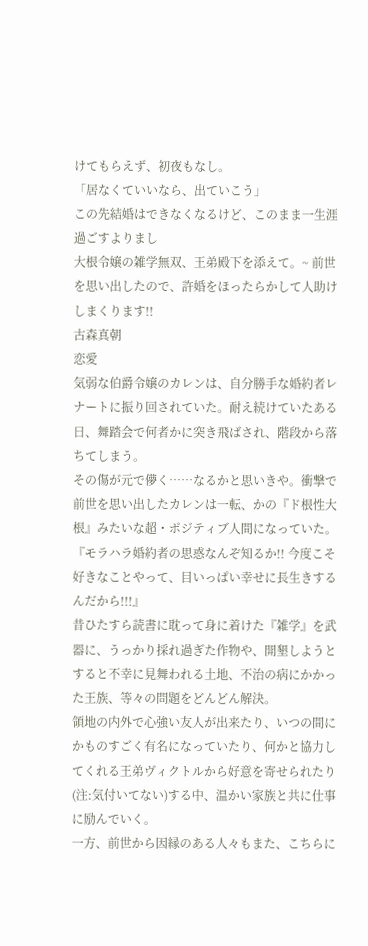けてもらえず、初夜もなし。
「居なくていいなら、出ていこう」
この先結婚はできなくなるけど、このまま一生涯過ごすよりまし
大根令嬢の雑学無双、王弟殿下を添えて。~ 前世を思い出したので、許婚をほったらかして人助けしまくります!!
古森真朝
恋愛
気弱な伯爵令嬢のカレンは、自分勝手な婚約者レナートに振り回されていた。耐え続けていたある日、舞踏会で何者かに突き飛ばされ、階段から落ちてしまう。
その傷が元で儚く……なるかと思いきや。衝撃で前世を思い出したカレンは一転、かの『ド根性大根』みたいな超・ポジティブ人間になっていた。
『モラハラ婚約者の思惑なんぞ知るか!! 今度こそ好きなことやって、目いっぱい幸せに長生きするんだから!!!』
昔ひたすら読書に耽って身に着けた『雑学』を武器に、うっかり採れ過ぎた作物や、開墾しようとすると不幸に見舞われる土地、不治の病にかかった王族、等々の問題をどんどん解決。
領地の内外で心強い友人が出来たり、いつの間にかものすごく有名になっていたり、何かと協力してくれる王弟ヴィクトルから好意を寄せられたり(注:気付いてない)する中、温かい家族と共に仕事に励んでいく。
一方、前世から因縁のある人々もまた、こちらに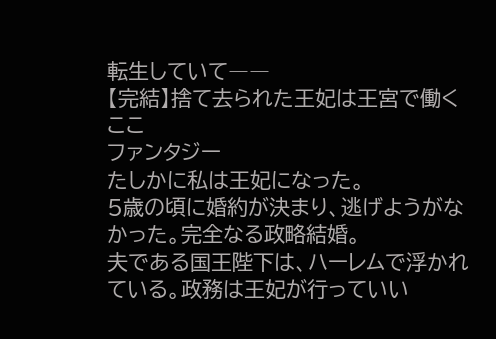転生していて――
【完結】捨て去られた王妃は王宮で働く
ここ
ファンタジー
たしかに私は王妃になった。
5歳の頃に婚約が決まり、逃げようがなかった。完全なる政略結婚。
夫である国王陛下は、ハーレムで浮かれている。政務は王妃が行っていい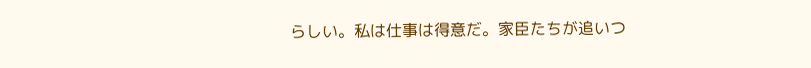らしい。私は仕事は得意だ。家臣たちが追いつ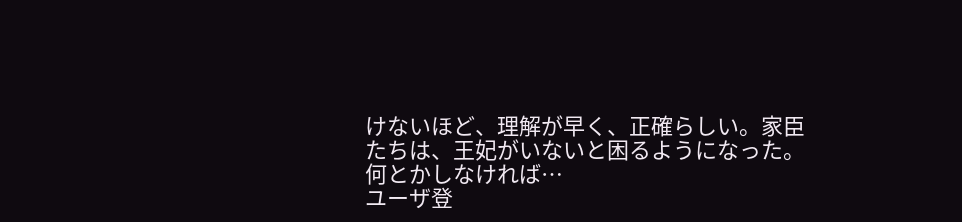けないほど、理解が早く、正確らしい。家臣たちは、王妃がいないと困るようになった。何とかしなければ…
ユーザ登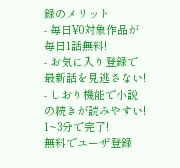録のメリット
- 毎日¥0対象作品が毎日1話無料!
- お気に入り登録で最新話を見逃さない!
- しおり機能で小説の続きが読みやすい!
1~3分で完了!
無料でユーザ登録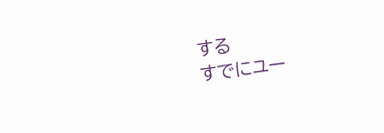する
すでにユー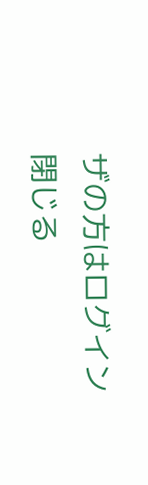ザの方はログイン
閉じる